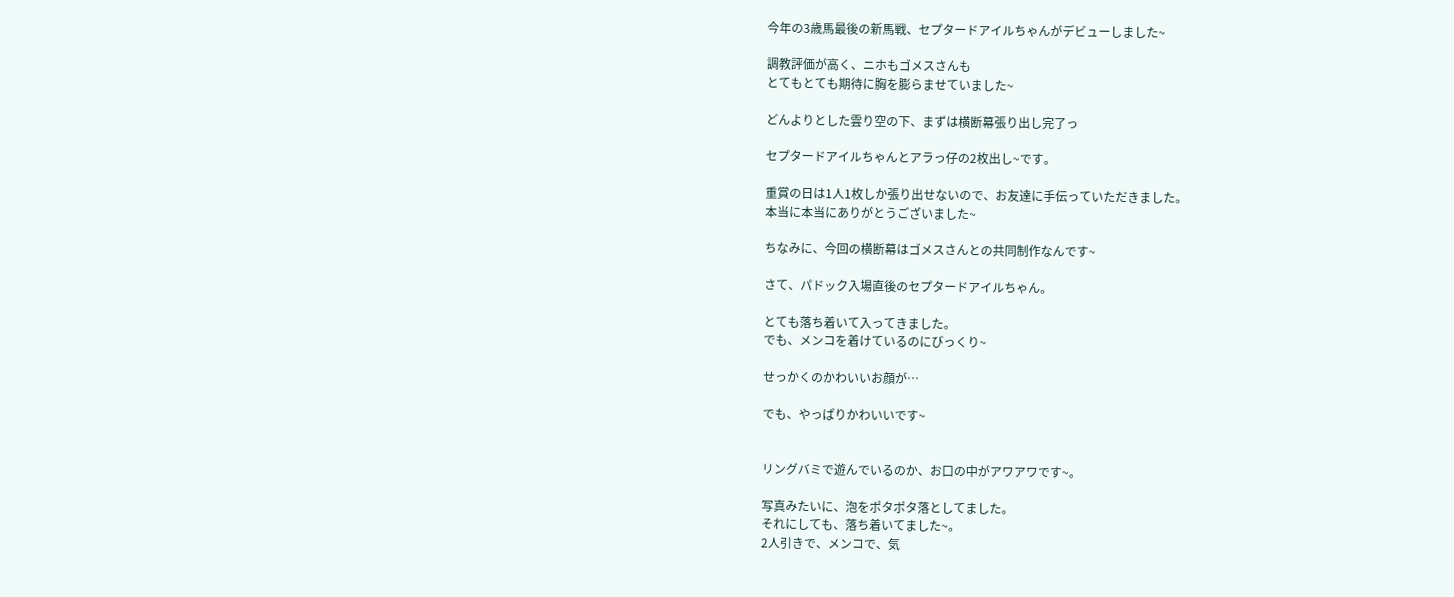今年の3歳馬最後の新馬戦、セプタードアイルちゃんがデビューしました~

調教評価が高く、ニホもゴメスさんも
とてもとても期待に胸を膨らませていました~

どんよりとした雲り空の下、まずは横断幕張り出し完了っ

セプタードアイルちゃんとアラっ仔の2枚出し~です。

重賞の日は1人1枚しか張り出せないので、お友達に手伝っていただきました。
本当に本当にありがとうございました~

ちなみに、今回の横断幕はゴメスさんとの共同制作なんです~

さて、パドック入場直後のセプタードアイルちゃん。

とても落ち着いて入ってきました。
でも、メンコを着けているのにびっくり~

せっかくのかわいいお顔が…

でも、やっぱりかわいいです~


リングバミで遊んでいるのか、お口の中がアワアワです~。

写真みたいに、泡をポタポタ落としてました。
それにしても、落ち着いてました~。
2人引きで、メンコで、気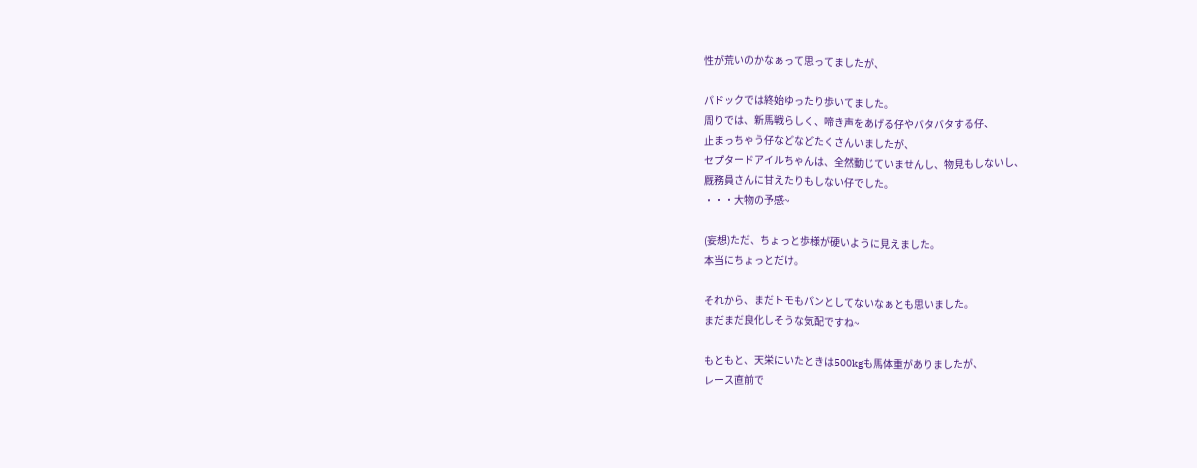性が荒いのかなぁって思ってましたが、

パドックでは終始ゆったり歩いてました。
周りでは、新馬戦らしく、啼き声をあげる仔やバタバタする仔、
止まっちゃう仔などなどたくさんいましたが、
セプタードアイルちゃんは、全然動じていませんし、物見もしないし、
厩務員さんに甘えたりもしない仔でした。
・・・大物の予感~

(妄想)ただ、ちょっと歩様が硬いように見えました。
本当にちょっとだけ。

それから、まだトモもパンとしてないなぁとも思いました。
まだまだ良化しそうな気配ですね~

もともと、天栄にいたときは500kgも馬体重がありましたが、
レース直前で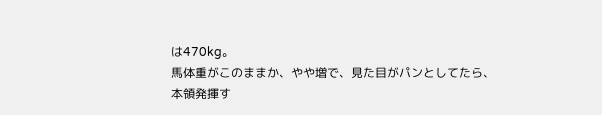は470kg。
馬体重がこのままか、やや増で、見た目がパンとしてたら、
本領発揮す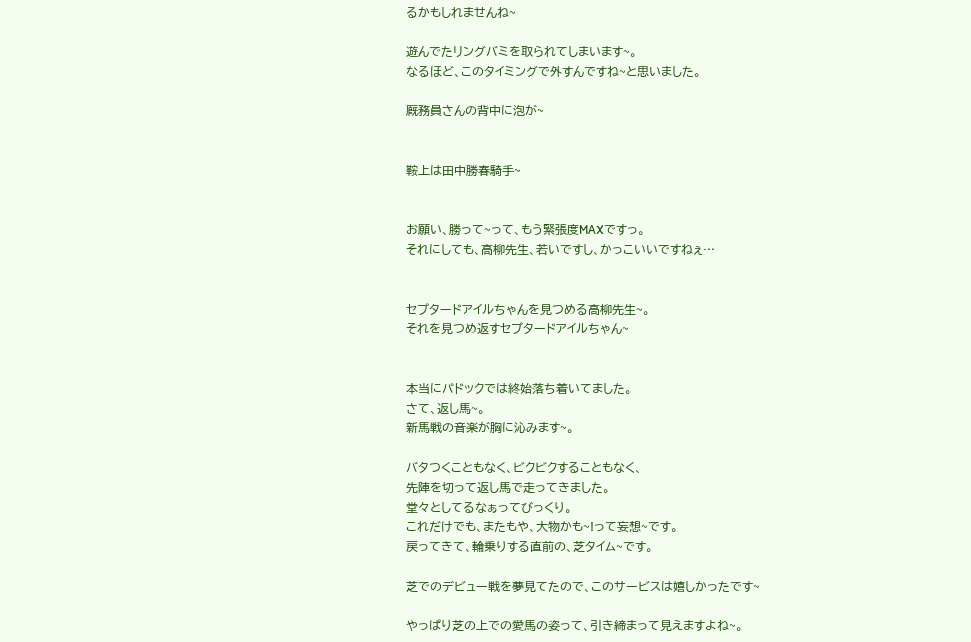るかもしれませんね~

遊んでたリングバミを取られてしまいます~。
なるほど、このタイミングで外すんですね~と思いました。

厩務員さんの背中に泡が~


鞍上は田中勝春騎手~


お願い、勝って~って、もう緊張度MAXですっ。
それにしても、高柳先生、若いですし、かっこいいですねぇ…


セプタードアイルちゃんを見つめる高柳先生~。
それを見つめ返すセプタードアイルちゃん~


本当にパドックでは終始落ち着いてました。
さて、返し馬~。
新馬戦の音楽が胸に沁みます~。

バタつくこともなく、ビクビクすることもなく、
先陣を切って返し馬で走ってきました。
堂々としてるなぁってびっくり。
これだけでも、またもや、大物かも~!って妄想~です。
戻ってきて、輪乗りする直前の、芝タイム~です。

芝でのデビュー戦を夢見てたので、このサービスは嬉しかったです~

やっぱり芝の上での愛馬の姿って、引き締まって見えますよね~。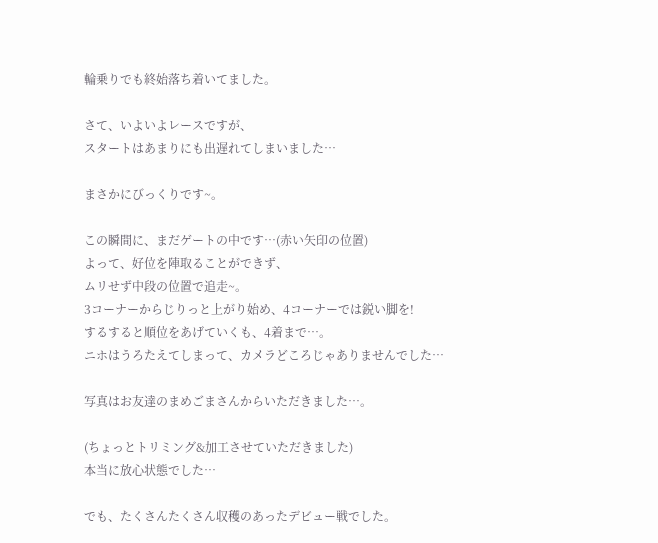輪乗りでも終始落ち着いてました。

さて、いよいよレースですが、
スタートはあまりにも出遅れてしまいました…

まさかにびっくりです~。

この瞬間に、まだゲートの中です…(赤い矢印の位置)
よって、好位を陣取ることができず、
ムリせず中段の位置で追走~。
3コーナーからじりっと上がり始め、4コーナーでは鋭い脚を!
するすると順位をあげていくも、4着まで…。
ニホはうろたえてしまって、カメラどころじゃありませんでした…

写真はお友達のまめごまさんからいただきました…。

(ちょっとトリミング&加工させていただきました)
本当に放心状態でした…

でも、たくさんたくさん収穫のあったデビュー戦でした。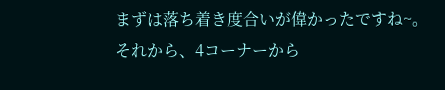まずは落ち着き度合いが偉かったですね~。
それから、4コーナーから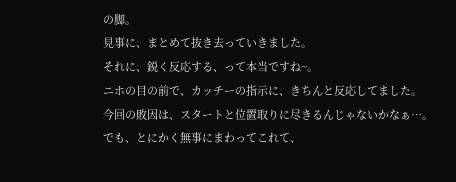の脚。
見事に、まとめて抜き去っていきました。
それに、鋭く反応する、って本当ですね~。
ニホの目の前で、カッチーの指示に、きちんと反応してました。
今回の敗因は、スタートと位置取りに尽きるんじゃないかなぁ…。
でも、とにかく無事にまわってこれて、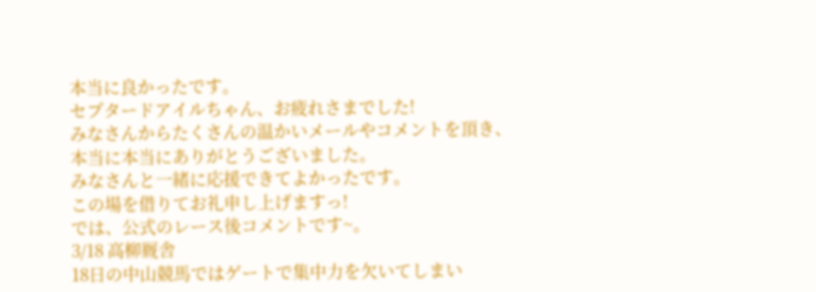本当に良かったです。
セプタードアイルちゃん、お疲れさまでした!
みなさんからたくさんの温かいメールやコメントを頂き、
本当に本当にありがとうございました。
みなさんと一緒に応援できてよかったです。
この場を借りてお礼申し上げますっ!
では、公式のレース後コメントです~。
3/18 高柳厩舎
18日の中山競馬ではゲートで集中力を欠いてしまい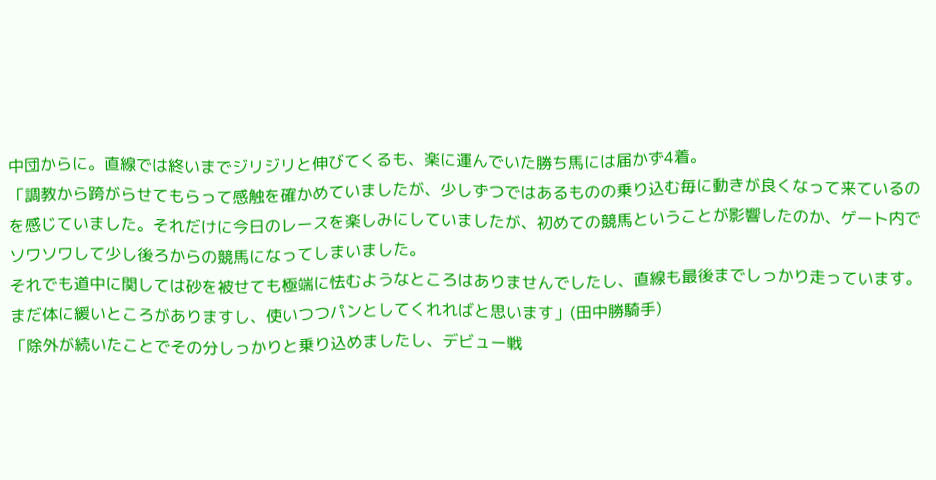中団からに。直線では終いまでジリジリと伸びてくるも、楽に運んでいた勝ち馬には届かず4着。
「調教から跨がらせてもらって感触を確かめていましたが、少しずつではあるものの乗り込む毎に動きが良くなって来ているのを感じていました。それだけに今日のレースを楽しみにしていましたが、初めての競馬ということが影響したのか、ゲート内でソワソワして少し後ろからの競馬になってしまいました。
それでも道中に関しては砂を被せても極端に怯むようなところはありませんでしたし、直線も最後までしっかり走っています。まだ体に緩いところがありますし、使いつつパンとしてくれればと思います」(田中勝騎手)
「除外が続いたことでその分しっかりと乗り込めましたし、デビュー戦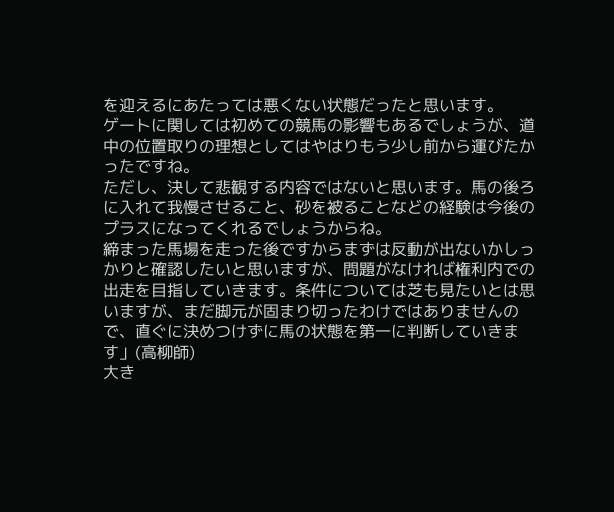を迎えるにあたっては悪くない状態だったと思います。
ゲートに関しては初めての競馬の影響もあるでしょうが、道中の位置取りの理想としてはやはりもう少し前から運びたかったですね。
ただし、決して悲観する内容ではないと思います。馬の後ろに入れて我慢させること、砂を被ることなどの経験は今後のプラスになってくれるでしょうからね。
締まった馬場を走った後ですからまずは反動が出ないかしっかりと確認したいと思いますが、問題がなければ権利内での出走を目指していきます。条件については芝も見たいとは思いますが、まだ脚元が固まり切ったわけではありませんので、直ぐに決めつけずに馬の状態を第一に判断していきます」(高柳師)
大き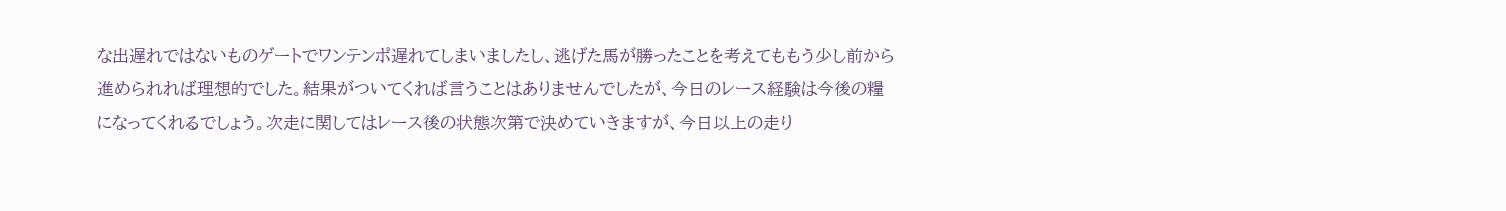な出遅れではないものゲートでワンテンポ遅れてしまいましたし、逃げた馬が勝ったことを考えてももう少し前から進められれば理想的でした。結果がついてくれば言うことはありませんでしたが、今日のレース経験は今後の糧になってくれるでしょう。次走に関してはレース後の状態次第で決めていきますが、今日以上の走り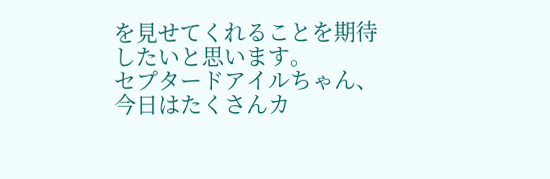を見せてくれることを期待したいと思います。
セプタードアイルちゃん、今日はたくさんカ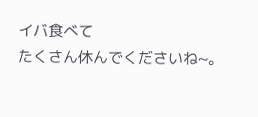イバ食べて
たくさん休んでくださいね~。